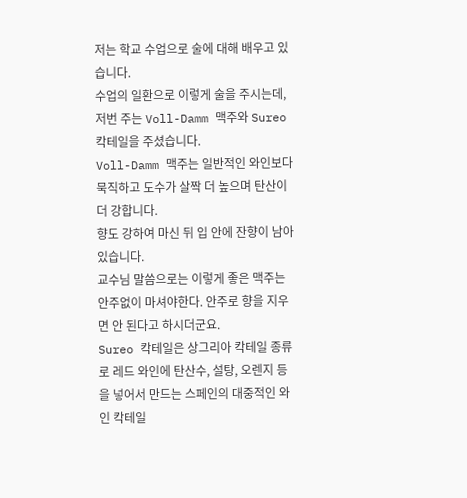저는 학교 수업으로 술에 대해 배우고 있습니다.
수업의 일환으로 이렇게 술을 주시는데, 저번 주는 Voll-Damm 맥주와 Sureo 칵테일을 주셨습니다.
Voll-Damm 맥주는 일반적인 와인보다 묵직하고 도수가 살짝 더 높으며 탄산이 더 강합니다.
향도 강하여 마신 뒤 입 안에 잔향이 남아있습니다.
교수님 말씀으로는 이렇게 좋은 맥주는 안주없이 마셔야한다. 안주로 향을 지우면 안 된다고 하시더군요.
Sureo 칵테일은 상그리아 칵테일 종류로 레드 와인에 탄산수, 설탕, 오렌지 등을 넣어서 만드는 스페인의 대중적인 와인 칵테일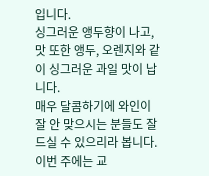입니다.
싱그러운 앵두향이 나고, 맛 또한 앵두, 오렌지와 같이 싱그러운 과일 맛이 납니다.
매우 달콤하기에 와인이 잘 안 맞으시는 분들도 잘 드실 수 있으리라 봅니다.
이번 주에는 교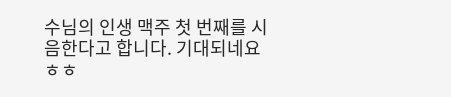수님의 인생 맥주 첫 번째를 시음한다고 합니다. 기대되네요 ㅎㅎ